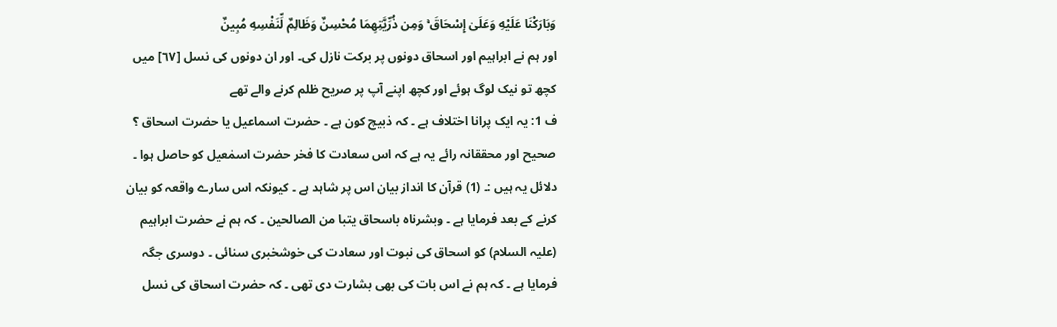وَبَارَكْنَا عَلَيْهِ وَعَلَىٰ إِسْحَاقَ ۚ وَمِن ذُرِّيَّتِهِمَا مُحْسِنٌ وَظَالِمٌ لِّنَفْسِهِ مُبِينٌ
اور ہم نے ابراہیم اور اسحاق دونوں پر برکت نازل کی۔ اور ان دونوں کی نسل [٦٧] میں کچھ تو نیک لوگ ہوئے اور کچھ اپنے آپ پر صریح ظلم کرنے والے تھے
ف 1: یہ ایک پرانا اختلاف ہے ۔ کہ ذبیچ کون ہے ۔ حضرت اسماعیل یا حضرت اسحاق ؟ صحیح اور محققانہ رائے یہ ہے کہ اس سعادت کا فخر حضرت اسمٰعیل کو حاصل ہوا ۔ دلائل یہ ہیں :۔ (1) قرآن کا انداز بیان اس پر شاہد ہے ۔ کیونکہ اس سارے واقعہ کو بیان کرنے کے بعد فرمایا ہے ۔ وبشرناہ باسحاق یتبا من الصالحین ۔ کہ ہم نے حضرت ابراہیم (علیہ السلام) کو اسحاق کی نبوت اور سعادت کی خوشخبری سنائی ۔ دوسری جگہ فرمایا ہے ۔ کہ ہم نے اس بات کی بھی بشارت دی تھی ۔ کہ حضرت اسحاق کی نسل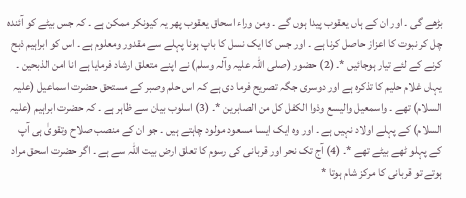بڑھے گی ۔ اور ان کے ہاں یعقوب پیدا ہوں گے ۔ ومن وراء اسحاق یعقوب پھر یہ کیونکر ممکن ہے ۔ کہ جس بیٹے کو آئندہ چل کر نبوت کا اعزاز حاصل کرنا ہے ۔ اور جس کا ایک نسل کا باپ ہونا پہلے سے مقدور ومعلوم ہے ۔ اس کو ابراہیم ذبح کرنے کے لئے تیار ہوجائیں *۔ (2) حضور (صلی اللہ علیہ وآلہ وسلم) نے اپنے متعلق ارشاد فرمایا ہے انا امن الذبحین ۔ یہاں غلام حلیم کا تذکرہ ہے اور دوسری جگہ تصریح فرما دی ہے کہ اس حلم وصبر کے مستحق حضرت اسماعیل (علیہ السلام) تھے ۔ واسمعیل والیسع وذوا الکفل کل من الصابرین *۔ (3) اسلوب بیان سے ظاہر ہے ۔ کہ حضرت ابراہیم (علیہ السلام) کے پہلے اولاد نہیں ہے ۔ اور وہ ایک ایسا مسعود مولود چاہتے ہیں ۔ جو ان کے منصب صلاح وتقویٰ ہی آپ کے پہلو ٹھے بیٹے تھے *۔ (4) آج تک نحر اور قربانی کی رسوم کا تعلق ارض بیت اللہ سے ہے ۔ اگر حضرت اسحق مراد ہوتے تو قربانی کا مرکز شام ہوتا *